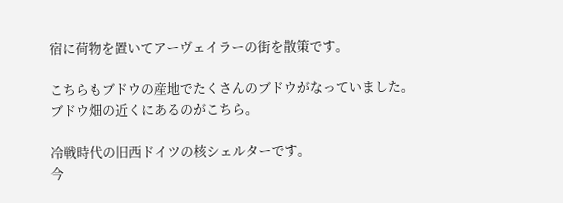宿に荷物を置いてアーヴェイラーの街を散策です。

こちらもブドウの産地でたくさんのブドウがなっていました。
ブドウ畑の近くにあるのがこちら。

冷戦時代の旧西ドイツの核シェルターです。
今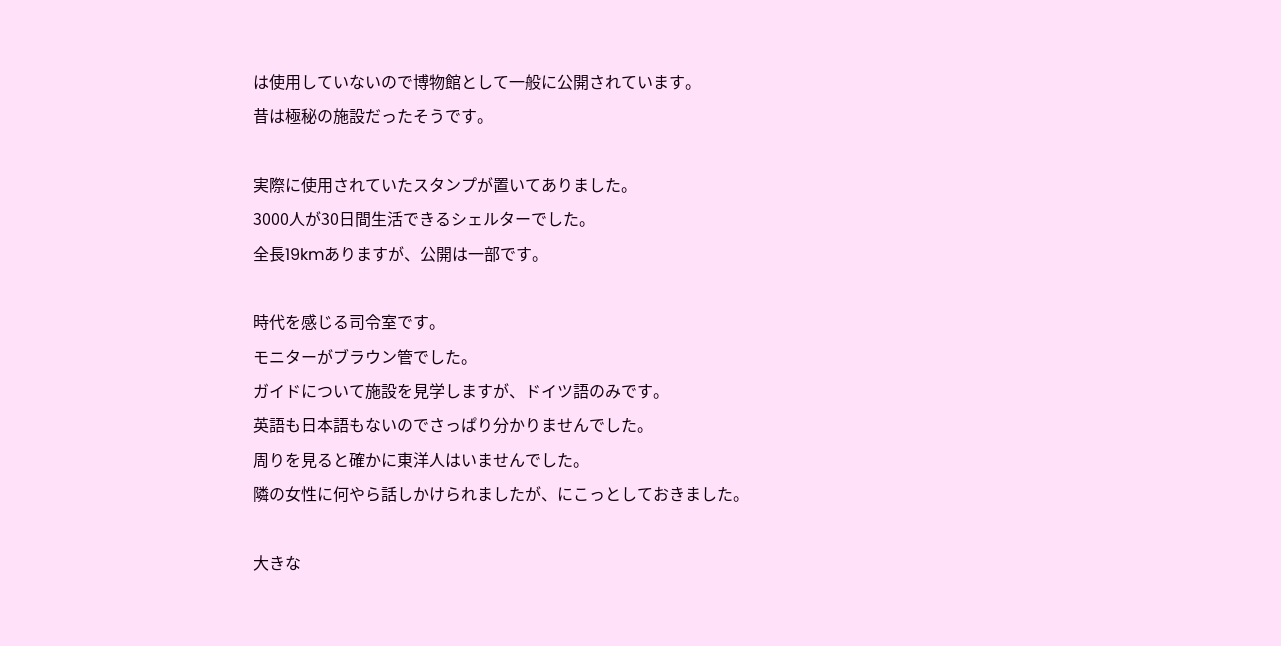は使用していないので博物館として一般に公開されています。
昔は極秘の施設だったそうです。

実際に使用されていたスタンプが置いてありました。
3000人が30日間生活できるシェルターでした。
全長19kmありますが、公開は一部です。

時代を感じる司令室です。
モニターがブラウン管でした。
ガイドについて施設を見学しますが、ドイツ語のみです。
英語も日本語もないのでさっぱり分かりませんでした。
周りを見ると確かに東洋人はいませんでした。
隣の女性に何やら話しかけられましたが、にこっとしておきました。

大きな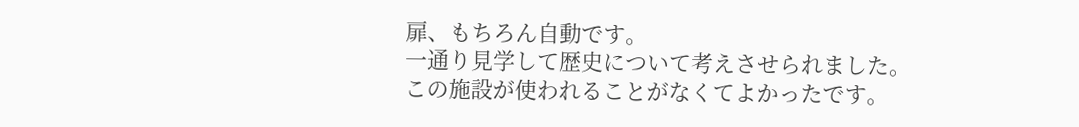扉、もちろん自動です。
一通り見学して歴史について考えさせられました。
この施設が使われることがなくてよかったです。